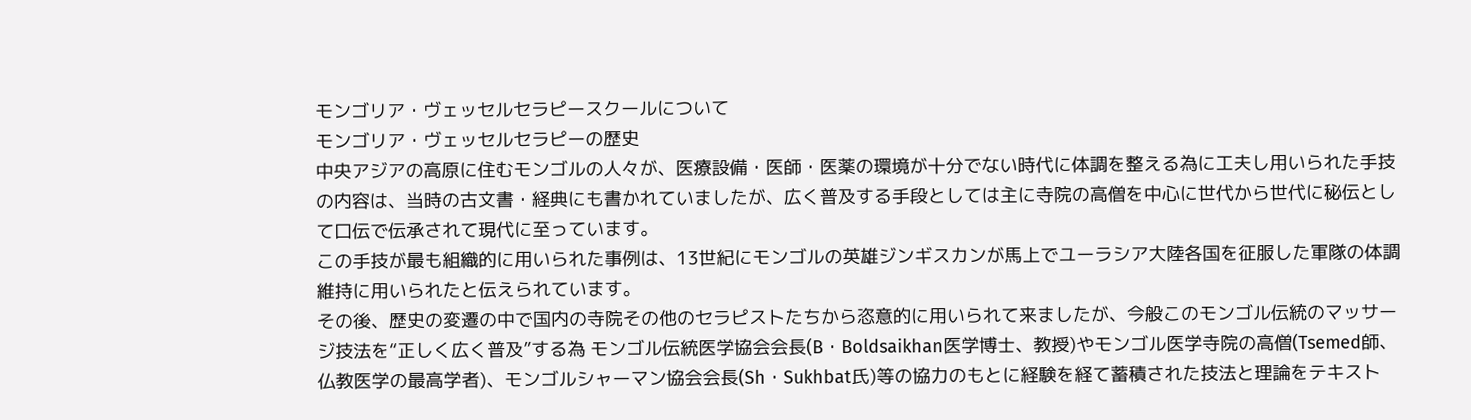モンゴリア・ヴェッセルセラピースクールについて
モンゴリア・ヴェッセルセラピーの歴史
中央アジアの高原に住むモンゴルの人々が、医療設備・医師・医薬の環境が十分でない時代に体調を整える為に工夫し用いられた手技の内容は、当時の古文書・経典にも書かれていましたが、広く普及する手段としては主に寺院の高僧を中心に世代から世代に秘伝として口伝で伝承されて現代に至っています。
この手技が最も組織的に用いられた事例は、13世紀にモンゴルの英雄ジンギスカンが馬上でユーラシア大陸各国を征服した軍隊の体調維持に用いられたと伝えられています。
その後、歴史の変遷の中で国内の寺院その他のセラピストたちから恣意的に用いられて来ましたが、今般このモンゴル伝統のマッサージ技法を“正しく広く普及”する為 モンゴル伝統医学協会会長(B・Boldsaikhan医学博士、教授)やモンゴル医学寺院の高僧(Tsemed師、仏教医学の最高学者)、モンゴルシャーマン協会会長(Sh・Sukhbat氏)等の協力のもとに経験を経て蓄積された技法と理論をテキスト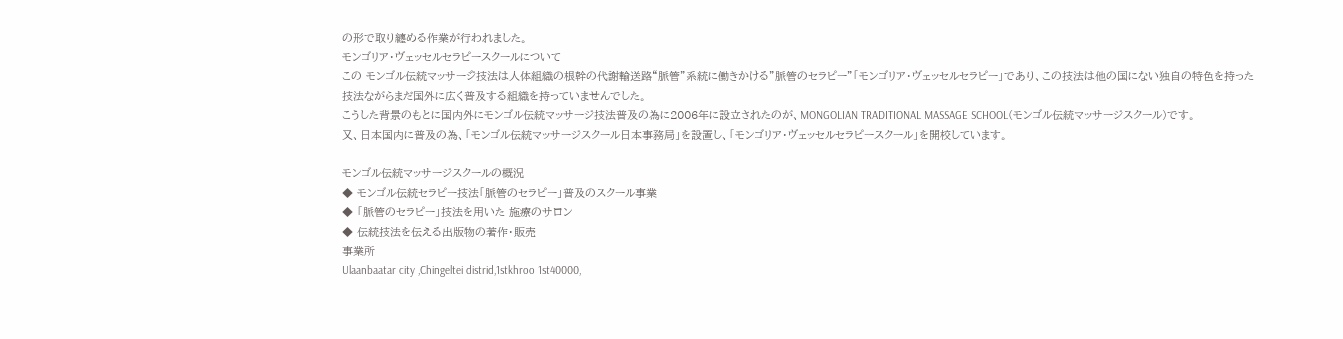の形で取り纏める作業が行われました。
モンゴリア・ヴェッセルセラピースクールについて
この モンゴル伝統マッサージ゙技法は人体組織の根幹の代謝輸送路“脈管”系統に働きかける”脈管のセラピー”「モンゴリア・ヴェッセルセラピー」であり、この技法は他の国にない独自の特色を持った技法ながらまだ国外に広く普及する組織を持っていませんでした。
こうした背景のもとに国内外にモンゴル伝統マッサージ技法普及の為に2006年に設立されたのが、MONGOLIAN TRADITIONAL MASSAGE SCHOOL(モンゴル伝統マッサージスクール)です。
又、日本国内に普及の為、「モンゴル伝統マッサージスクール日本事務局」を設置し、「モンゴリア・ヴェッセルセラピースクール」を開校しています。

モンゴル伝統マッサージスクールの概況
◆ モンゴル伝統セラピー技法「脈管のセラピー」普及のスクール事業
◆ 「脈管のセラピー」技法を用いた 施療のサロン
◆ 伝統技法を伝える出版物の著作・販売
事業所
Ulaanbaatar city ,Chingeltei distrid,1stkhroo 1st40000,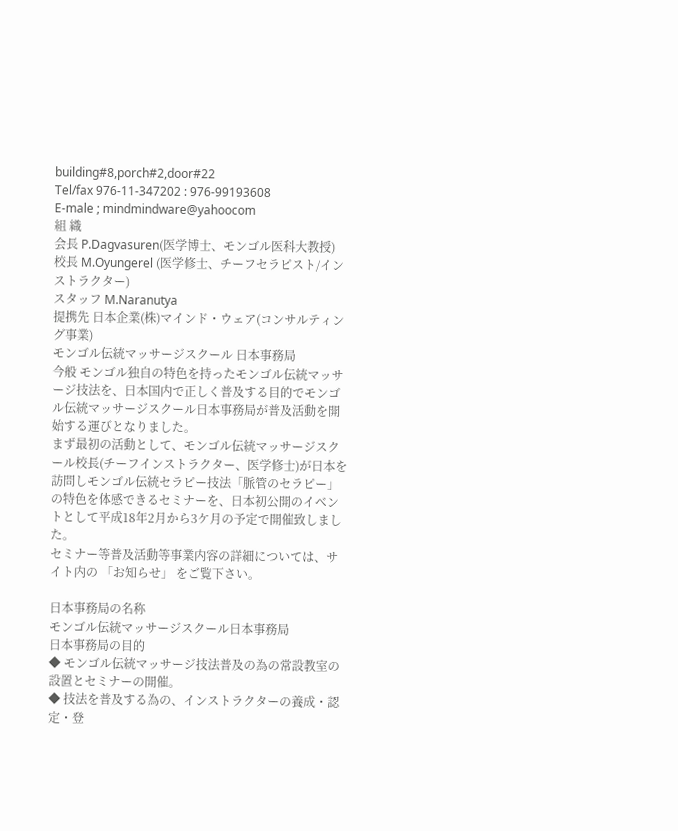building#8,porch#2,door#22
Tel/fax 976-11-347202 : 976-99193608
E-male ; mindmindware@yahoocom
組 織
会長 P.Dagvasuren(医学博士、モンゴル医科大教授)
校長 M.Oyungerel (医学修士、チーフセラピスト/インストラクター)
スタッフ M.Naranutya
提携先 日本企業(株)マインド・ウェア(コンサルティング事業)
モンゴル伝統マッサージスクール 日本事務局
今般 モンゴル独自の特色を持ったモンゴル伝統マッサージ技法を、日本国内で正しく普及する目的でモンゴル伝統マッサージスクール日本事務局が普及活動を開始する運びとなりました。
まず最初の活動として、モンゴル伝統マッサージスクール校長(チーフインストラクター、医学修士)が日本を訪問しモンゴル伝統セラピー技法「脈管のセラピー」の特色を体感できるセミナーを、日本初公開のイベントとして平成18年2月から3ケ月の予定で開催致しました。
セミナー等普及活動等事業内容の詳細については、サイト内の 「お知らせ」 をご覧下さい。

日本事務局の名称
モンゴル伝統マッサージスクール日本事務局
日本事務局の目的
◆ モンゴル伝統マッサージ技法普及の為の常設教室の設置とセミナーの開催。
◆ 技法を普及する為の、インストラクターの養成・認定・登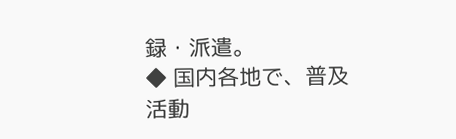録・派遣。
◆ 国内各地で、普及活動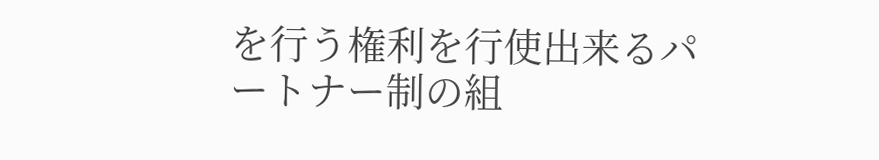を行う権利を行使出来るパートナー制の組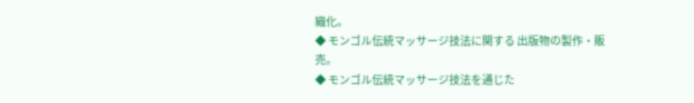織化。
◆ モンゴル伝統マッサージ技法に関する 出版物の製作・販売。
◆ モンゴル伝統マッサージ技法を通じた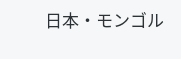日本・モンゴル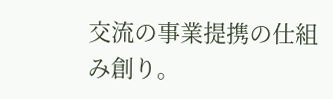交流の事業提携の仕組み創り。